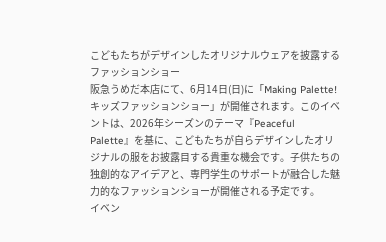こどもたちがデザインしたオリジナルウェアを披露するファッションショー
阪急うめだ本店にて、6月14日(日)に「Making Palette!キッズファッションショー」が開催されます。このイベントは、2026年シーズンのテーマ『Peaceful Palette』を基に、こどもたちが自らデザインしたオリジナルの服をお披露目する貴重な機会です。子供たちの独創的なアイデアと、専門学生のサポートが融合した魅力的なファッションショーが開催される予定です。
イベン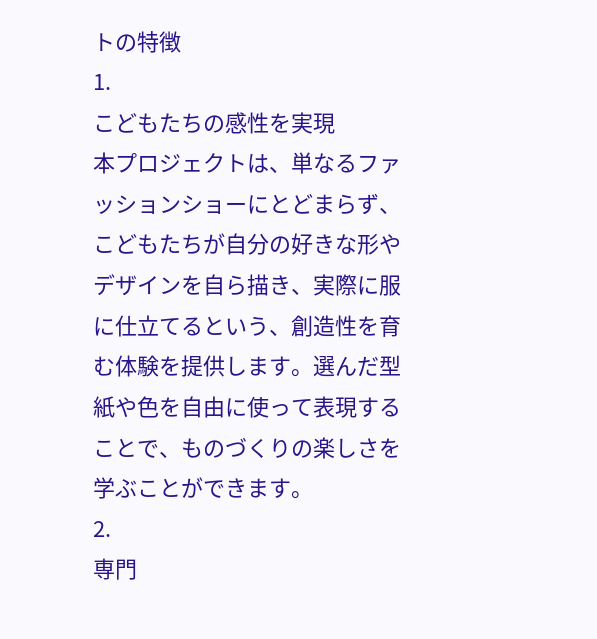トの特徴
1.
こどもたちの感性を実現
本プロジェクトは、単なるファッションショーにとどまらず、こどもたちが自分の好きな形やデザインを自ら描き、実際に服に仕立てるという、創造性を育む体験を提供します。選んだ型紙や色を自由に使って表現することで、ものづくりの楽しさを学ぶことができます。
2.
専門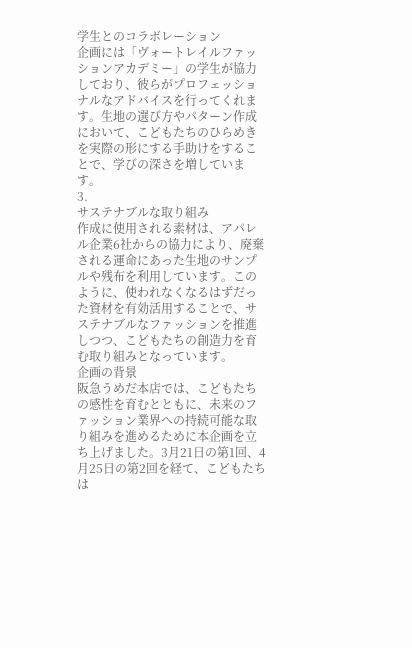学生とのコラボレーション
企画には「ヴォートレイルファッションアカデミー」の学生が協力しており、彼らがプロフェッショナルなアドバイスを行ってくれます。生地の選び方やパターン作成において、こどもたちのひらめきを実際の形にする手助けをすることで、学びの深さを増しています。
3.
サステナブルな取り組み
作成に使用される素材は、アパレル企業6社からの協力により、廃棄される運命にあった生地のサンプルや残布を利用しています。このように、使われなくなるはずだった資材を有効活用することで、サステナブルなファッションを推進しつつ、こどもたちの創造力を育む取り組みとなっています。
企画の背景
阪急うめだ本店では、こどもたちの感性を育むとともに、未来のファッション業界への持続可能な取り組みを進めるために本企画を立ち上げました。3月21日の第1回、4月25日の第2回を経て、こどもたちは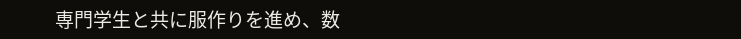専門学生と共に服作りを進め、数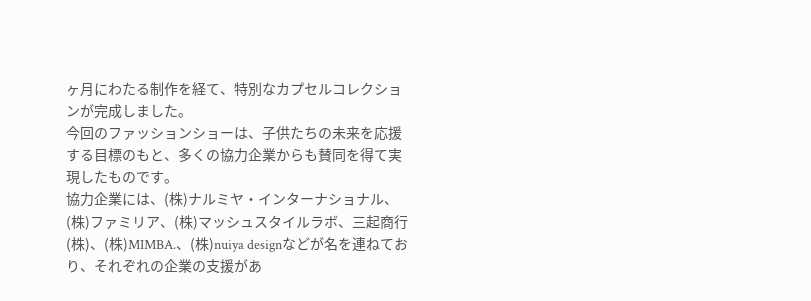ヶ月にわたる制作を経て、特別なカプセルコレクションが完成しました。
今回のファッションショーは、子供たちの未来を応援する目標のもと、多くの協力企業からも賛同を得て実現したものです。
協力企業には、(株)ナルミヤ・インターナショナル、(株)ファミリア、(株)マッシュスタイルラボ、三起商行(株)、(株)MIMBA.、(株)nuiya designなどが名を連ねており、それぞれの企業の支援があ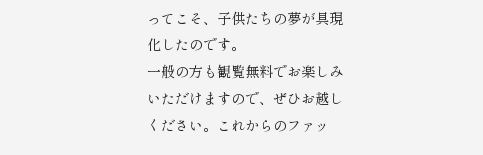ってこそ、子供たちの夢が具現化したのです。
一般の方も観覧無料でお楽しみいただけますので、ぜひお越しください。これからのファッ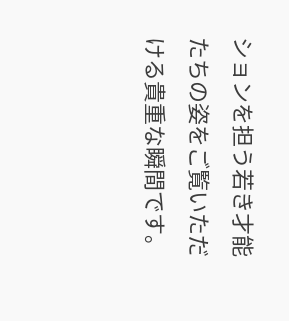ションを担う若き才能たちの姿をご覧いただける貴重な瞬間です。